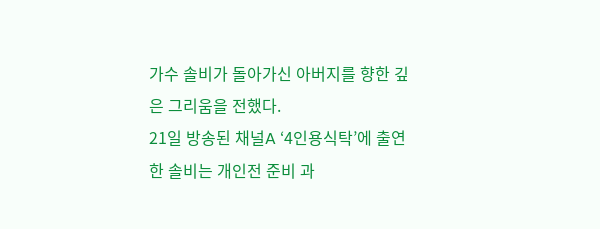가수 솔비가 돌아가신 아버지를 향한 깊은 그리움을 전했다.
21일 방송된 채널A ‘4인용식탁’에 출연한 솔비는 개인전 준비 과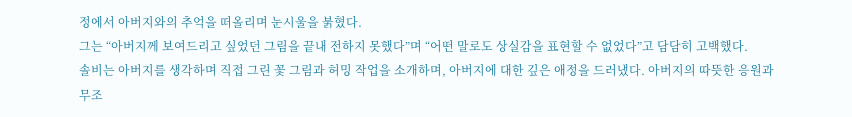정에서 아버지와의 추억을 떠올리며 눈시울을 붉혔다.
그는 “아버지께 보여드리고 싶었던 그림을 끝내 전하지 못했다”며 “어떤 말로도 상실감을 표현할 수 없었다”고 담담히 고백했다.
솔비는 아버지를 생각하며 직접 그린 꽃 그림과 허밍 작업을 소개하며, 아버지에 대한 깊은 애정을 드러냈다. 아버지의 따뜻한 응원과 무조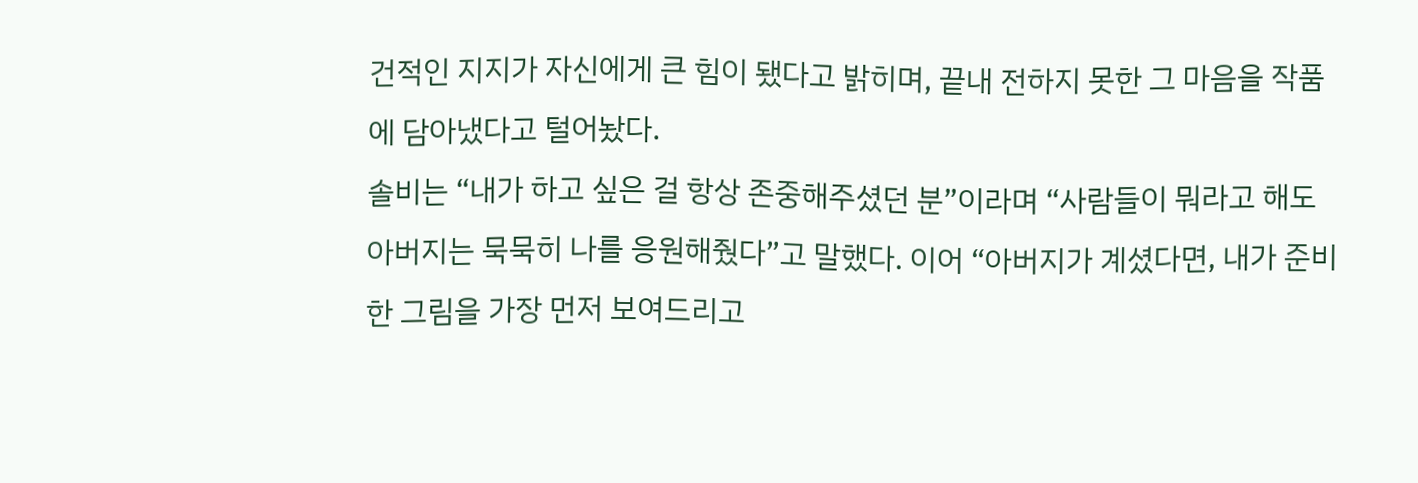건적인 지지가 자신에게 큰 힘이 됐다고 밝히며, 끝내 전하지 못한 그 마음을 작품에 담아냈다고 털어놨다.
솔비는 “내가 하고 싶은 걸 항상 존중해주셨던 분”이라며 “사람들이 뭐라고 해도 아버지는 묵묵히 나를 응원해줬다”고 말했다. 이어 “아버지가 계셨다면, 내가 준비한 그림을 가장 먼저 보여드리고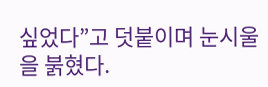싶었다”고 덧붙이며 눈시울을 붉혔다.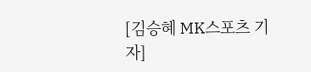[김승혜 MK스포츠 기자]